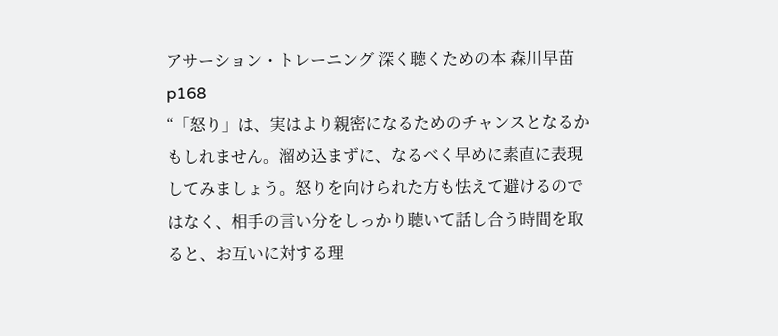アサーション・トレーニング 深く聴くための本 森川早苗 p168
“「怒り」は、実はより親密になるためのチャンスとなるかもしれません。溜め込まずに、なるべく早めに素直に表現してみましょう。怒りを向けられた方も怯えて避けるのではなく、相手の言い分をしっかり聴いて話し合う時間を取ると、お互いに対する理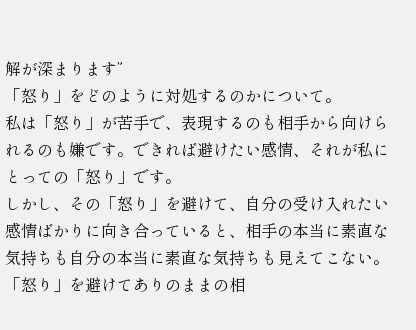解が深まります”
「怒り」をどのように対処するのかについて。
私は「怒り」が苦手で、表現するのも相手から向けられるのも嫌です。できれば避けたい感情、それが私にとっての「怒り」です。
しかし、その「怒り」を避けて、自分の受け入れたい感情ばかりに向き合っていると、相手の本当に素直な気持ちも自分の本当に素直な気持ちも見えてこない。
「怒り」を避けてありのままの相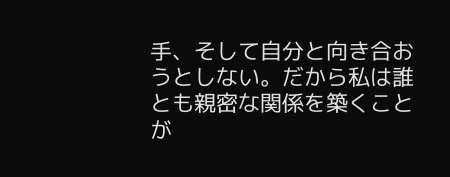手、そして自分と向き合おうとしない。だから私は誰とも親密な関係を築くことが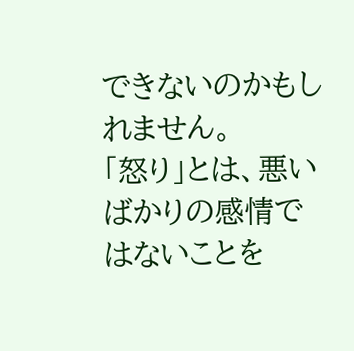できないのかもしれません。
「怒り」とは、悪いばかりの感情ではないことを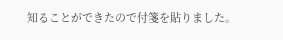知ることができたので付箋を貼りました。